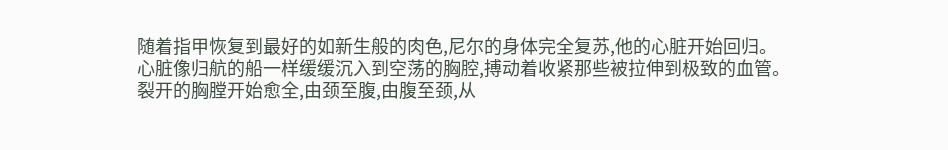随着指甲恢复到最好的如新生般的肉色,尼尔的身体完全复苏,他的心脏开始回归。
心脏像归航的船一样缓缓沉入到空荡的胸腔,搏动着收紧那些被拉伸到极致的血管。
裂开的胸膛开始愈全,由颈至腹,由腹至颈,从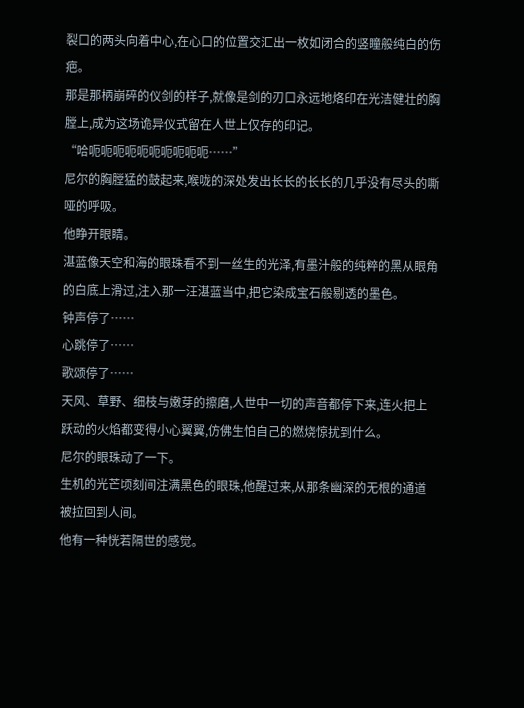裂口的两头向着中心,在心口的位置交汇出一枚如闭合的竖瞳般纯白的伤疤。
那是那柄崩碎的仪剑的样子,就像是剑的刃口永远地烙印在光洁健壮的胸膛上,成为这场诡异仪式留在人世上仅存的印记。
“哈呃呃呃呃呃呃呃呃呃呃……”
尼尔的胸膛猛的鼓起来,喉咙的深处发出长长的长长的几乎没有尽头的嘶哑的呼吸。
他睁开眼睛。
湛蓝像天空和海的眼珠看不到一丝生的光泽,有墨汁般的纯粹的黑从眼角的白底上滑过,注入那一汪湛蓝当中,把它染成宝石般剔透的墨色。
钟声停了……
心跳停了……
歌颂停了……
天风、草野、细枝与嫩芽的擦磨,人世中一切的声音都停下来,连火把上跃动的火焰都变得小心翼翼,仿佛生怕自己的燃烧惊扰到什么。
尼尔的眼珠动了一下。
生机的光芒顷刻间注满黑色的眼珠,他醒过来,从那条幽深的无根的通道被拉回到人间。
他有一种恍若隔世的感觉。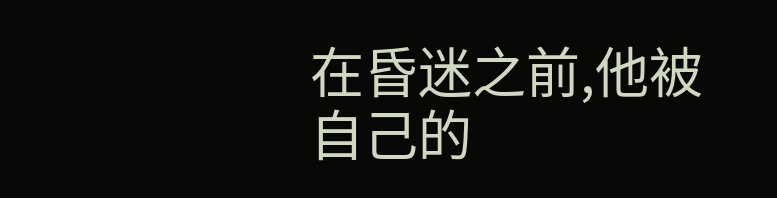在昏迷之前,他被自己的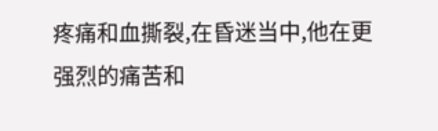疼痛和血撕裂,在昏迷当中,他在更强烈的痛苦和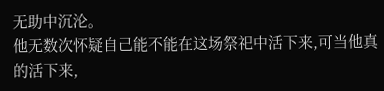无助中沉沦。
他无数次怀疑自己能不能在这场祭祀中活下来,可当他真的活下来,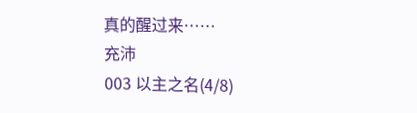真的醒过来……
充沛
003 以主之名(4/8)